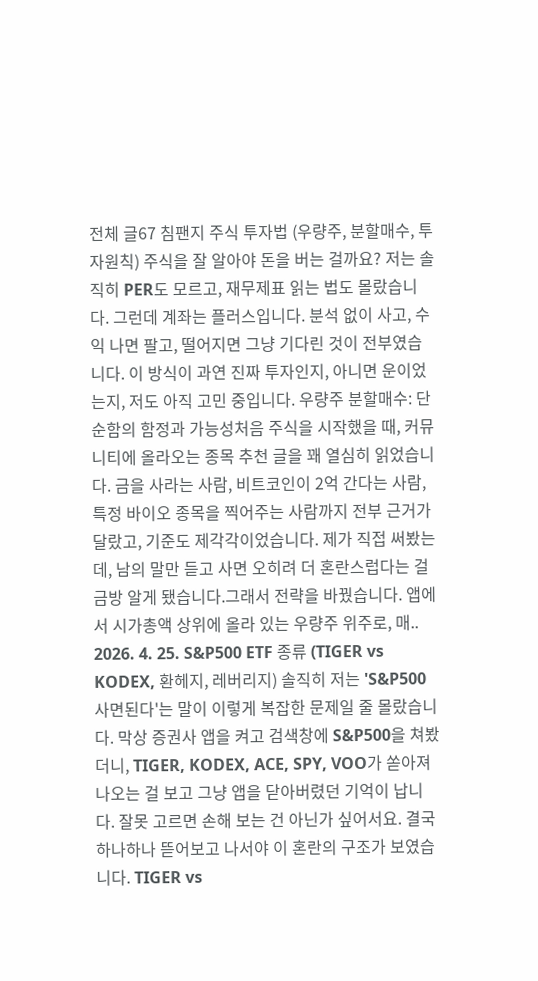전체 글67 침팬지 주식 투자법 (우량주, 분할매수, 투자원칙) 주식을 잘 알아야 돈을 버는 걸까요? 저는 솔직히 PER도 모르고, 재무제표 읽는 법도 몰랐습니다. 그런데 계좌는 플러스입니다. 분석 없이 사고, 수익 나면 팔고, 떨어지면 그냥 기다린 것이 전부였습니다. 이 방식이 과연 진짜 투자인지, 아니면 운이었는지, 저도 아직 고민 중입니다. 우량주 분할매수: 단순함의 함정과 가능성처음 주식을 시작했을 때, 커뮤니티에 올라오는 종목 추천 글을 꽤 열심히 읽었습니다. 금을 사라는 사람, 비트코인이 2억 간다는 사람, 특정 바이오 종목을 찍어주는 사람까지 전부 근거가 달랐고, 기준도 제각각이었습니다. 제가 직접 써봤는데, 남의 말만 듣고 사면 오히려 더 혼란스럽다는 걸 금방 알게 됐습니다.그래서 전략을 바꿨습니다. 앱에서 시가총액 상위에 올라 있는 우량주 위주로, 매.. 2026. 4. 25. S&P500 ETF 종류 (TIGER vs KODEX, 환헤지, 레버리지) 솔직히 저는 'S&P500 사면된다'는 말이 이렇게 복잡한 문제일 줄 몰랐습니다. 막상 증권사 앱을 켜고 검색창에 S&P500을 쳐봤더니, TIGER, KODEX, ACE, SPY, VOO가 쏟아져 나오는 걸 보고 그냥 앱을 닫아버렸던 기억이 납니다. 잘못 고르면 손해 보는 건 아닌가 싶어서요. 결국 하나하나 뜯어보고 나서야 이 혼란의 구조가 보였습니다. TIGER vs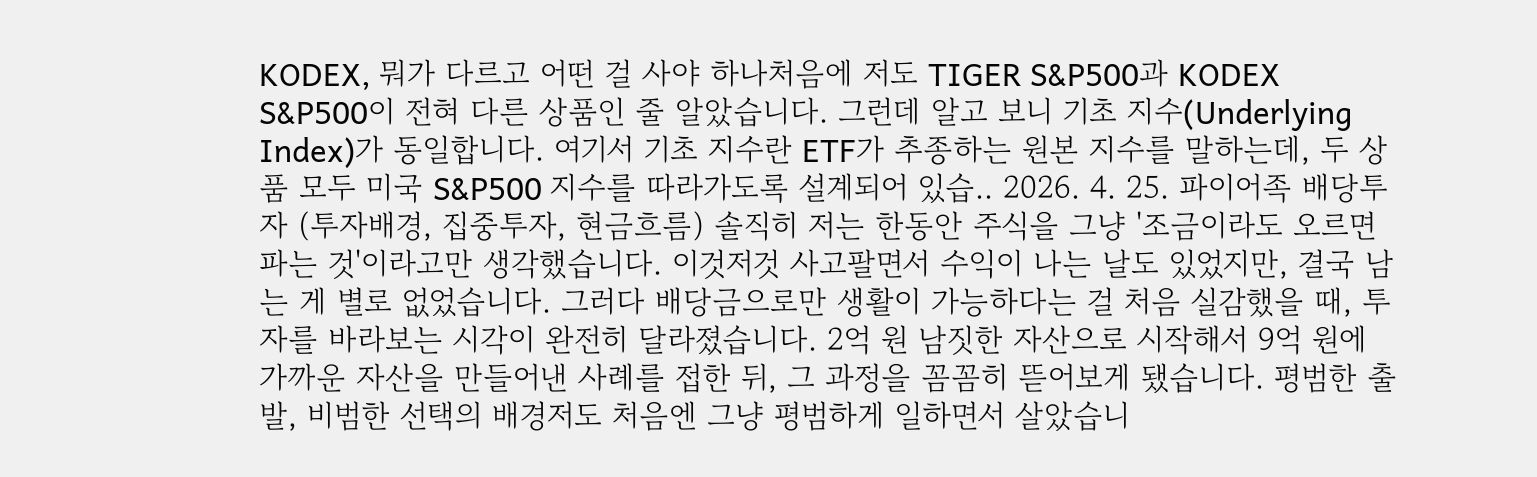KODEX, 뭐가 다르고 어떤 걸 사야 하나처음에 저도 TIGER S&P500과 KODEX S&P500이 전혀 다른 상품인 줄 알았습니다. 그런데 알고 보니 기초 지수(Underlying Index)가 동일합니다. 여기서 기초 지수란 ETF가 추종하는 원본 지수를 말하는데, 두 상품 모두 미국 S&P500 지수를 따라가도록 설계되어 있습.. 2026. 4. 25. 파이어족 배당투자 (투자배경, 집중투자, 현금흐름) 솔직히 저는 한동안 주식을 그냥 '조금이라도 오르면 파는 것'이라고만 생각했습니다. 이것저것 사고팔면서 수익이 나는 날도 있었지만, 결국 남는 게 별로 없었습니다. 그러다 배당금으로만 생활이 가능하다는 걸 처음 실감했을 때, 투자를 바라보는 시각이 완전히 달라졌습니다. 2억 원 남짓한 자산으로 시작해서 9억 원에 가까운 자산을 만들어낸 사례를 접한 뒤, 그 과정을 꼼꼼히 뜯어보게 됐습니다. 평범한 출발, 비범한 선택의 배경저도 처음엔 그냥 평범하게 일하면서 살았습니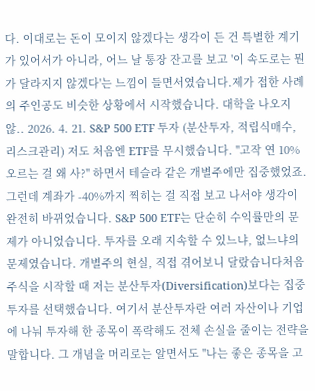다. 이대로는 돈이 모이지 않겠다는 생각이 든 건 특별한 계기가 있어서가 아니라, 어느 날 통장 잔고를 보고 '이 속도로는 뭔가 달라지지 않겠다'는 느낌이 들면서였습니다.제가 접한 사례의 주인공도 비슷한 상황에서 시작했습니다. 대학을 나오지 않.. 2026. 4. 21. S&P 500 ETF 투자 (분산투자, 적립식매수, 리스크관리) 저도 처음엔 ETF를 무시했습니다. "고작 연 10% 오르는 걸 왜 사?" 하면서 테슬라 같은 개별주에만 집중했었죠. 그런데 계좌가 -40%까지 찍히는 걸 직접 보고 나서야 생각이 완전히 바뀌었습니다. S&P 500 ETF는 단순히 수익률만의 문제가 아니었습니다. 투자를 오래 지속할 수 있느냐, 없느냐의 문제였습니다. 개별주의 현실, 직접 겪어보니 달랐습니다처음 주식을 시작할 때 저는 분산투자(Diversification)보다는 집중투자를 선택했습니다. 여기서 분산투자란 여러 자산이나 기업에 나눠 투자해 한 종목이 폭락해도 전체 손실을 줄이는 전략을 말합니다. 그 개념을 머리로는 알면서도 "나는 좋은 종목을 고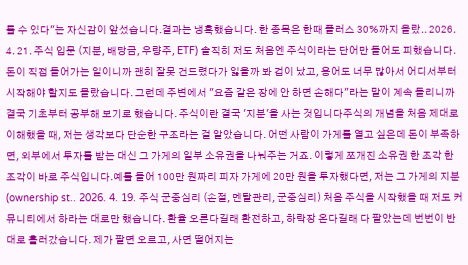를 수 있다"는 자신감이 앞섰습니다.결과는 냉혹했습니다. 한 종목은 한때 플러스 30%까지 올랐.. 2026. 4. 21. 주식 입문 (지분, 배당금, 우량주, ETF) 솔직히 저도 처음엔 주식이라는 단어만 들어도 피했습니다. 돈이 직접 들어가는 일이니까 괜히 잘못 건드렸다가 잃을까 봐 겁이 났고, 용어도 너무 많아서 어디서부터 시작해야 할지도 몰랐습니다. 그런데 주변에서 "요즘 같은 장에 안 하면 손해다"라는 말이 계속 들리니까 결국 기초부터 공부해 보기로 했습니다. 주식이란 결국 '지분'을 사는 것입니다주식의 개념을 처음 제대로 이해했을 때, 저는 생각보다 단순한 구조라는 걸 알았습니다. 어떤 사람이 가게를 열고 싶은데 돈이 부족하면, 외부에서 투자를 받는 대신 그 가게의 일부 소유권을 나눠주는 거죠. 이렇게 쪼개진 소유권 한 조각 한 조각이 바로 주식입니다.예를 들어 100만 원짜리 피자 가게에 20만 원을 투자했다면, 저는 그 가게의 지분(ownership st.. 2026. 4. 19. 주식 군중심리 (손절, 멘탈관리, 군중심리) 처음 주식을 시작했을 때 저도 커뮤니티에서 하라는 대로만 했습니다. 환율 오른다길래 환전하고, 하락장 온다길래 다 팔았는데 번번이 반대로 흘러갔습니다. 제가 팔면 오르고, 사면 떨어지는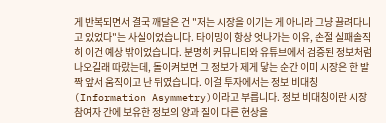게 반복되면서 결국 깨달은 건 "저는 시장을 이기는 게 아니라 그냥 끌려다니고 있었다"는 사실이었습니다. 타이밍이 항상 엇나가는 이유, 손절 실패솔직히 이건 예상 밖이었습니다. 분명히 커뮤니티와 유튜브에서 검증된 정보처럼 나오길래 따랐는데, 돌이켜보면 그 정보가 제게 닿는 순간 이미 시장은 한 발짝 앞서 움직이고 난 뒤였습니다. 이걸 투자에서는 정보 비대칭(Information Asymmetry)이라고 부릅니다. 정보 비대칭이란 시장 참여자 간에 보유한 정보의 양과 질이 다른 현상을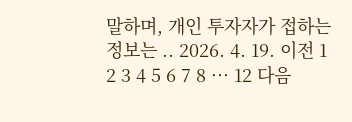말하며, 개인 투자자가 접하는 정보는 .. 2026. 4. 19. 이전 1 2 3 4 5 6 7 8 ··· 12 다음